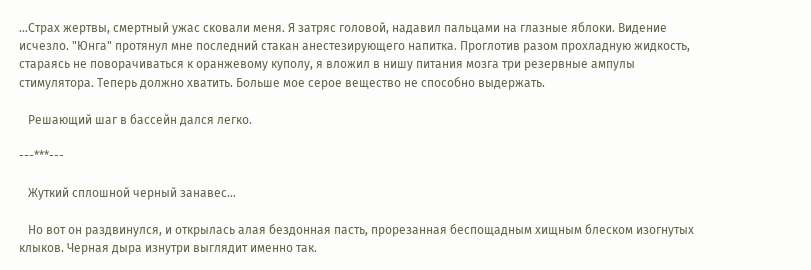...Страх жертвы, смертный ужас сковали меня. Я затряс головой, надавил пальцами на глазные яблоки. Видение исчезло. "Юнга" протянул мне последний стакан анестезирующего напитка. Проглотив разом прохладную жидкость, стараясь не поворачиваться к оранжевому куполу, я вложил в нишу питания мозга три резервные ампулы стимулятора. Теперь должно хватить. Больше мое серое вещество не способно выдержать.

   Решающий шаг в бассейн дался легко.

---***---

   Жуткий сплошной черный занавес...

   Но вот он раздвинулся, и открылась алая бездонная пасть, прорезанная беспощадным хищным блеском изогнутых клыков. Черная дыра изнутри выглядит именно так.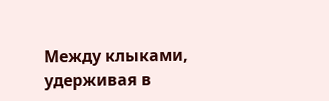Между клыками, удерживая в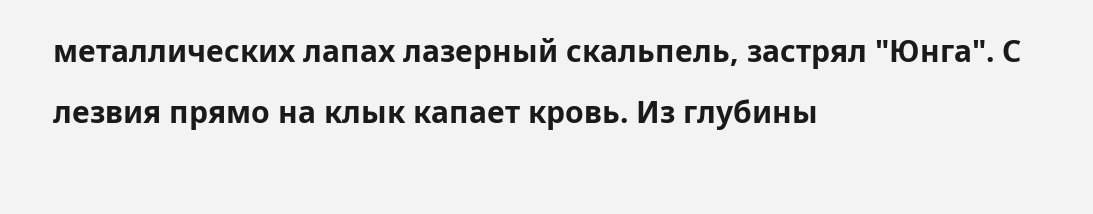металлических лапах лазерный скальпель, застрял "Юнга". С лезвия прямо на клык капает кровь. Из глубины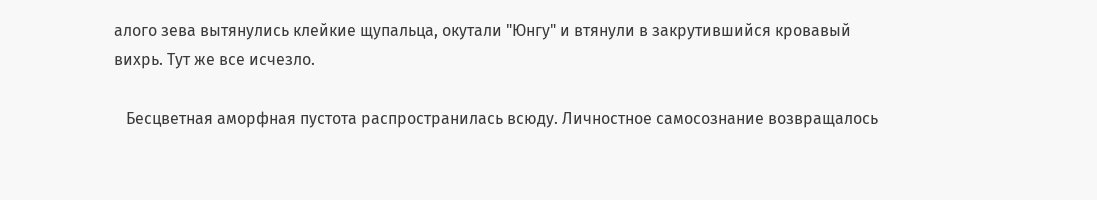алого зева вытянулись клейкие щупальца, окутали "Юнгу" и втянули в закрутившийся кровавый вихрь. Тут же все исчезло.

   Бесцветная аморфная пустота распространилась всюду. Личностное самосознание возвращалось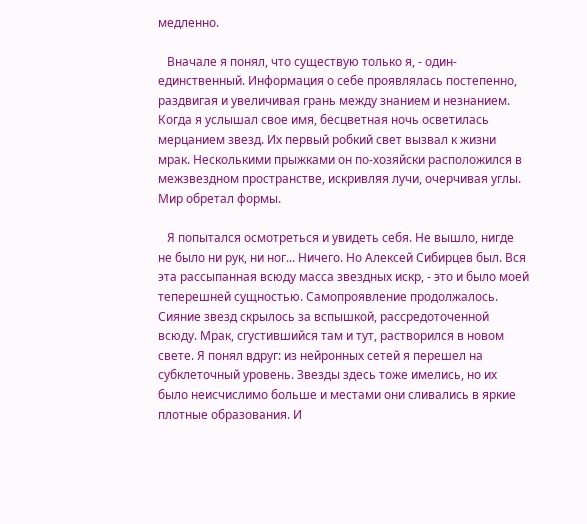медленно.

   Вначале я понял, что существую только я, - один-единственный. Информация о себе проявлялась постепенно, раздвигая и увеличивая грань между знанием и незнанием. Когда я услышал свое имя, бесцветная ночь осветилась мерцанием звезд. Их первый робкий свет вызвал к жизни мрак. Несколькими прыжками он по-хозяйски расположился в межзвездном пространстве, искривляя лучи, очерчивая углы. Мир обретал формы.

   Я попытался осмотреться и увидеть себя. Не вышло, нигде не было ни рук, ни ног... Ничего. Но Алексей Сибирцев был. Вся эта рассыпанная всюду масса звездных искр, - это и было моей теперешней сущностью. Самопроявление продолжалось. Сияние звезд скрылось за вспышкой, рассредоточенной всюду. Мрак, сгустившийся там и тут, растворился в новом свете. Я понял вдруг: из нейронных сетей я перешел на субклеточный уровень. Звезды здесь тоже имелись, но их было неисчислимо больше и местами они сливались в яркие плотные образования. И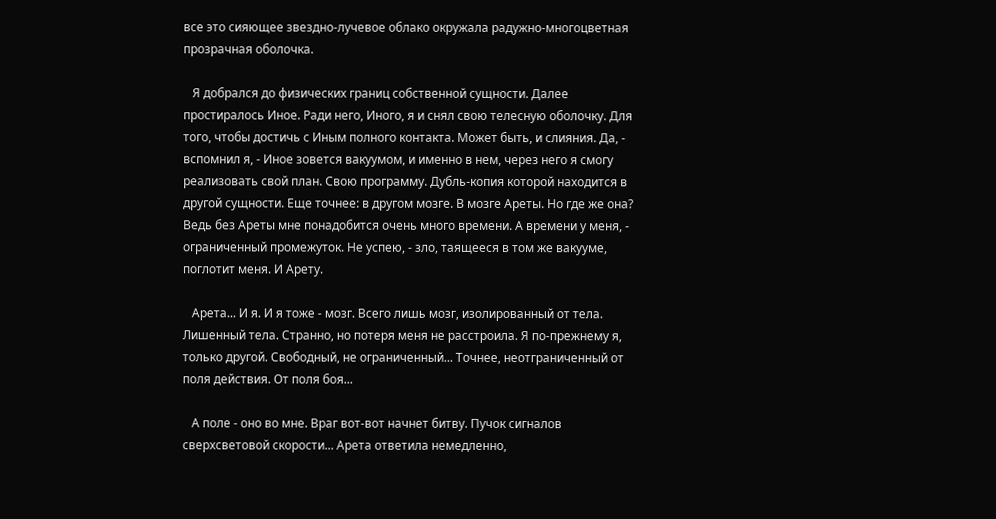все это сияющее звездно-лучевое облако окружала радужно-многоцветная прозрачная оболочка.

   Я добрался до физических границ собственной сущности. Далее простиралось Иное. Ради него, Иного, я и снял свою телесную оболочку. Для того, чтобы достичь с Иным полного контакта. Может быть, и слияния. Да, - вспомнил я, - Иное зовется вакуумом, и именно в нем, через него я смогу реализовать свой план. Свою программу. Дубль-копия которой находится в другой сущности. Еще точнее: в другом мозге. В мозге Ареты. Но где же она? Ведь без Ареты мне понадобится очень много времени. А времени у меня, - ограниченный промежуток. Не успею, - зло, таящееся в том же вакууме, поглотит меня. И Арету.

   Арета... И я. И я тоже - мозг. Всего лишь мозг, изолированный от тела. Лишенный тела. Странно, но потеря меня не расстроила. Я по-прежнему я, только другой. Свободный, не ограниченный... Точнее, неотграниченный от поля действия. От поля боя...

   А поле - оно во мне. Враг вот-вот начнет битву. Пучок сигналов сверхсветовой скорости... Арета ответила немедленно,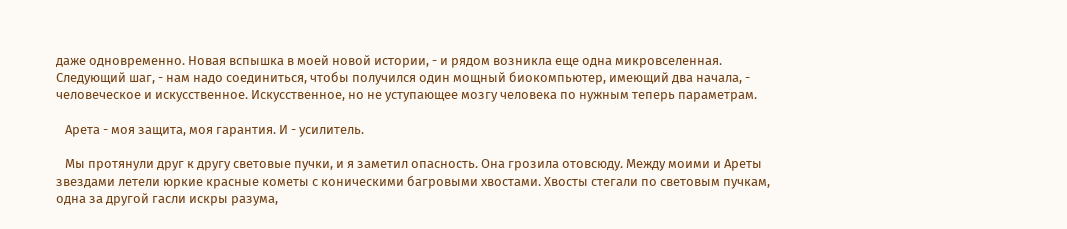даже одновременно. Новая вспышка в моей новой истории, - и рядом возникла еще одна микровселенная. Следующий шаг, - нам надо соединиться, чтобы получился один мощный биокомпьютер, имеющий два начала, - человеческое и искусственное. Искусственное, но не уступающее мозгу человека по нужным теперь параметрам.

   Арета - моя защита, моя гарантия. И - усилитель.

   Мы протянули друг к другу световые пучки, и я заметил опасность. Она грозила отовсюду. Между моими и Ареты звездами летели юркие красные кометы с коническими багровыми хвостами. Хвосты стегали по световым пучкам, одна за другой гасли искры разума,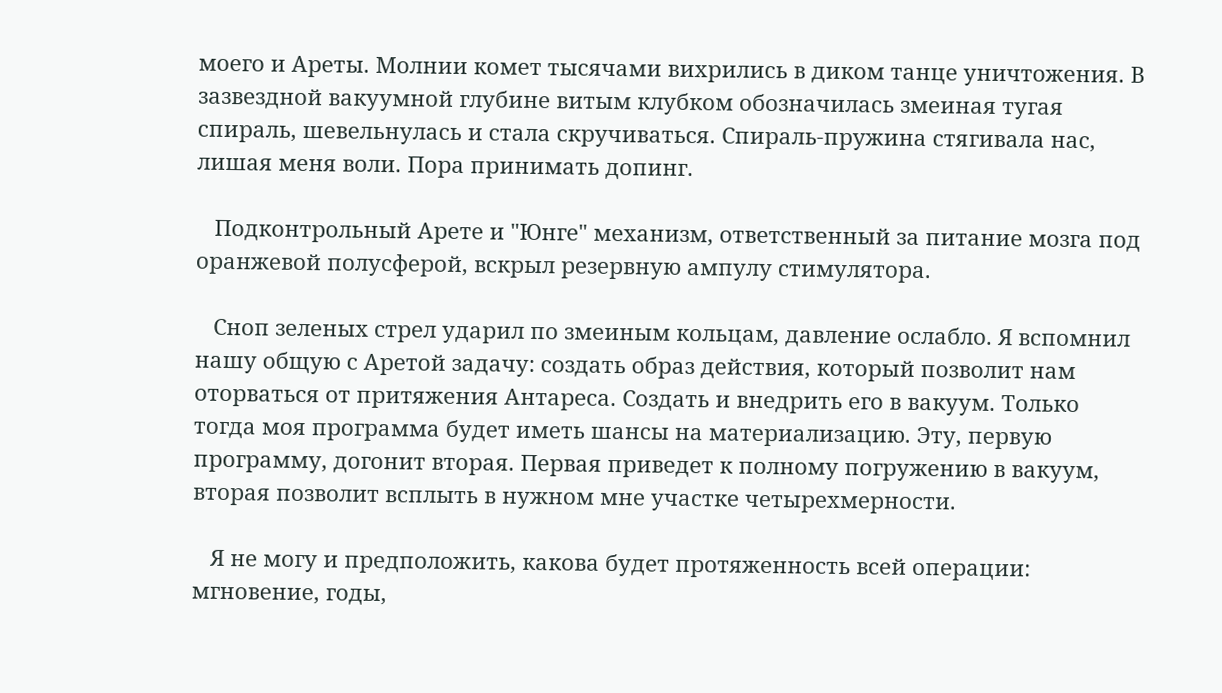моего и Ареты. Молнии комет тысячами вихрились в диком танце уничтожения. В зазвездной вакуумной глубине витым клубком обозначилась змеиная тугая спираль, шевельнулась и стала скручиваться. Спираль-пружина стягивала нас, лишая меня воли. Пора принимать допинг.

   Подконтрольный Арете и "Юнге" механизм, ответственный за питание мозга под оранжевой полусферой, вскрыл резервную ампулу стимулятора.

   Сноп зеленых стрел ударил по змеиным кольцам, давление ослабло. Я вспомнил нашу общую с Аретой задачу: создать образ действия, который позволит нам оторваться от притяжения Антареса. Создать и внедрить его в вакуум. Только тогда моя программа будет иметь шансы на материализацию. Эту, первую программу, догонит вторая. Первая приведет к полному погружению в вакуум, вторая позволит всплыть в нужном мне участке четырехмерности.

   Я не могу и предположить, какова будет протяженность всей операции: мгновение, годы,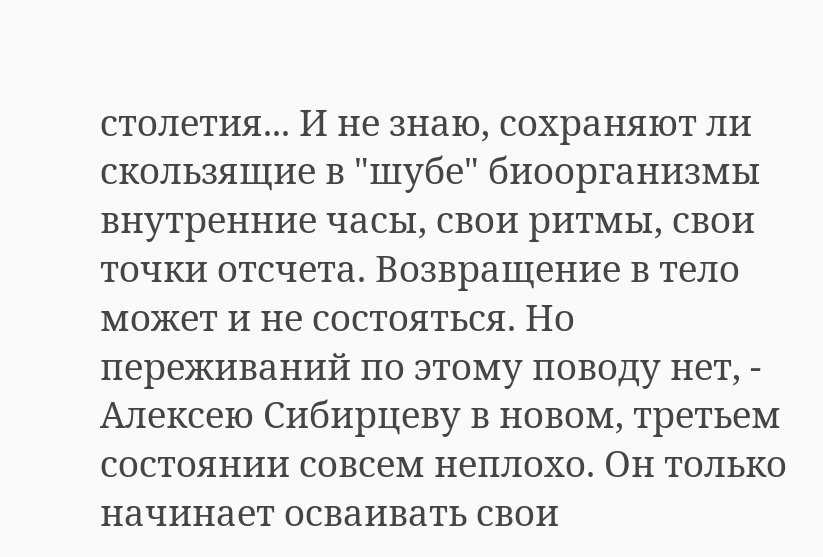столетия... И не знаю, сохраняют ли скользящие в "шубе" биоорганизмы внутренние часы, свои ритмы, свои точки отсчета. Возвращение в тело может и не состояться. Но переживаний по этому поводу нет, - Алексею Сибирцеву в новом, третьем состоянии совсем неплохо. Он только начинает осваивать свои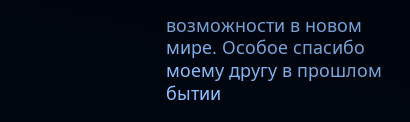возможности в новом мире. Особое спасибо моему другу в прошлом бытии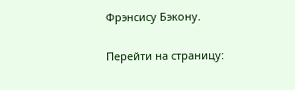Фрэнсису Бэкону.

Перейти на страницу: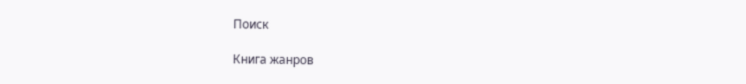Поиск

Книга жанров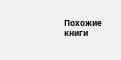Похожие книги